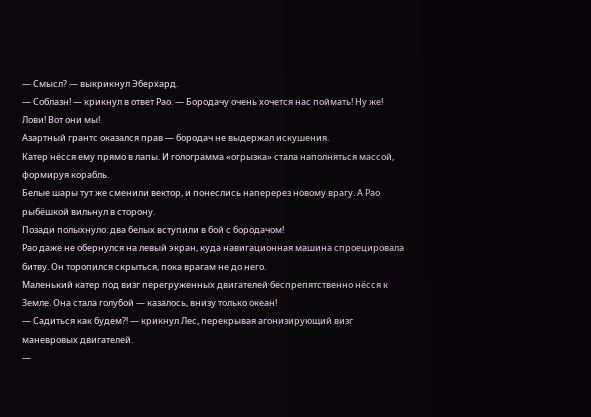— Смысл? — выкрикнул Эберхард.
— Соблазн! — крикнул в ответ Рао. — Бородачу очень хочется нас поймать! Ну же! Лови! Вот они мы!
Азартный грантс оказался прав — бородач не выдержал искушения.
Катер нёсся ему прямо в лапы. И голограмма «огрызка» стала наполняться массой, формируя корабль.
Белые шары тут же сменили вектор, и понеслись наперерез новому врагу. А Рао рыбёшкой вильнул в сторону.
Позади полыхнуло: два белых вступили в бой с бородачом!
Рао даже не обернулся на левый экран, куда навигационная машина спроецировала битву. Он торопился скрыться, пока врагам не до него.
Маленький катер под визг перегруженных двигателей беспрепятственно нёсся к Земле. Она стала голубой — казалось, внизу только океан!
— Садиться как будем⁈ — крикнул Лес, перекрывая агонизирующий визг маневровых двигателей.
—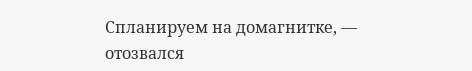Спланируем на домагнитке, — отозвался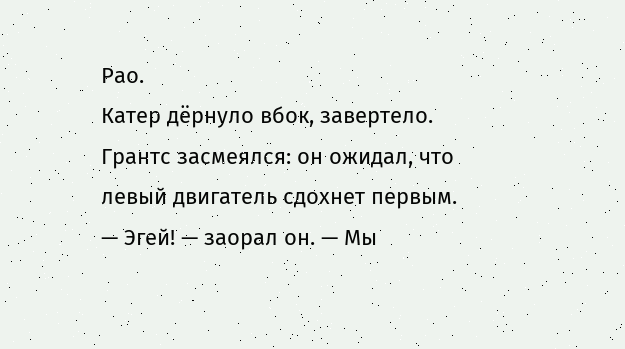Рао.
Катер дёрнуло вбок, завертело. Грантс засмеялся: он ожидал, что левый двигатель сдохнет первым.
— Эгей! — заорал он. — Мы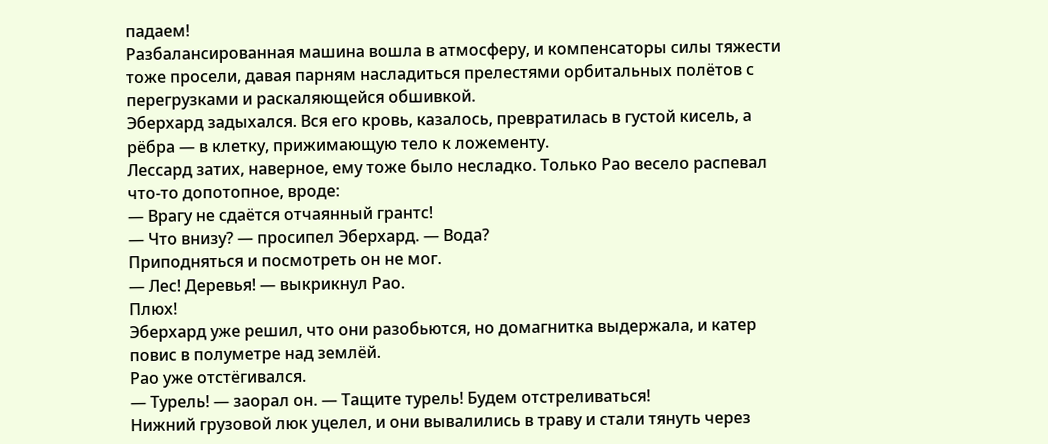падаем!
Разбалансированная машина вошла в атмосферу, и компенсаторы силы тяжести тоже просели, давая парням насладиться прелестями орбитальных полётов с перегрузками и раскаляющейся обшивкой.
Эберхард задыхался. Вся его кровь, казалось, превратилась в густой кисель, а рёбра — в клетку, прижимающую тело к ложементу.
Лессард затих, наверное, ему тоже было несладко. Только Рао весело распевал что-то допотопное, вроде:
— Врагу не сдаётся отчаянный грантс!
— Что внизу? — просипел Эберхард. — Вода?
Приподняться и посмотреть он не мог.
— Лес! Деревья! — выкрикнул Рао.
Плюх!
Эберхард уже решил, что они разобьются, но домагнитка выдержала, и катер повис в полуметре над землёй.
Рао уже отстёгивался.
— Турель! — заорал он. — Тащите турель! Будем отстреливаться!
Нижний грузовой люк уцелел, и они вывалились в траву и стали тянуть через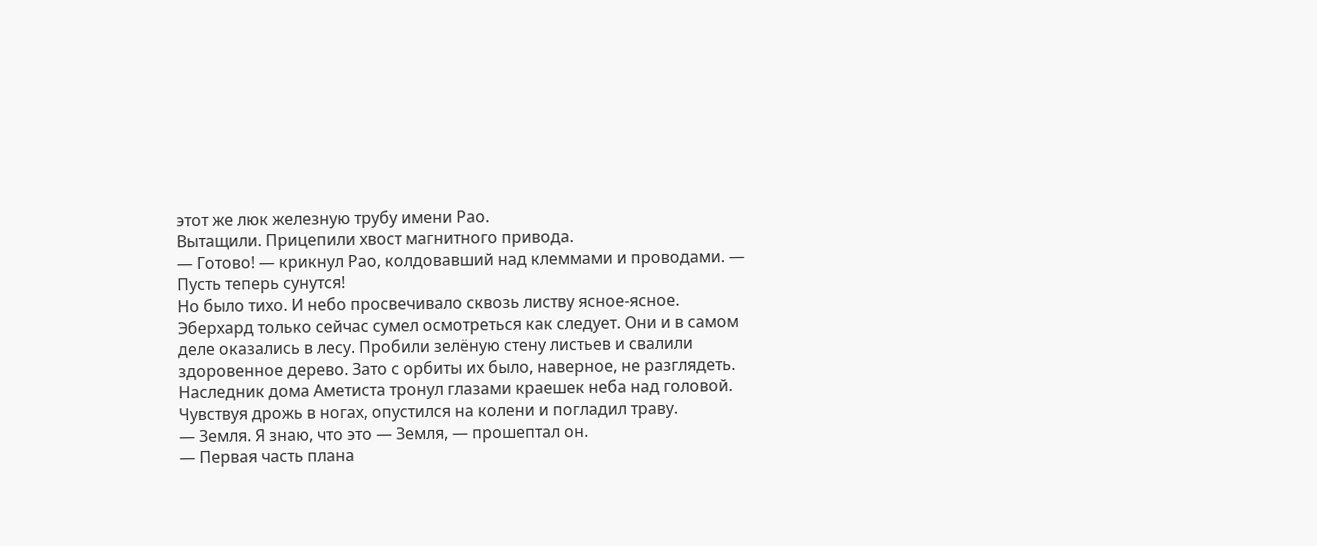этот же люк железную трубу имени Рао.
Вытащили. Прицепили хвост магнитного привода.
— Готово! — крикнул Рао, колдовавший над клеммами и проводами. — Пусть теперь сунутся!
Но было тихо. И небо просвечивало сквозь листву ясное-ясное.
Эберхард только сейчас сумел осмотреться как следует. Они и в самом деле оказались в лесу. Пробили зелёную стену листьев и свалили здоровенное дерево. Зато с орбиты их было, наверное, не разглядеть.
Наследник дома Аметиста тронул глазами краешек неба над головой. Чувствуя дрожь в ногах, опустился на колени и погладил траву.
— Земля. Я знаю, что это — Земля, — прошептал он.
— Первая часть плана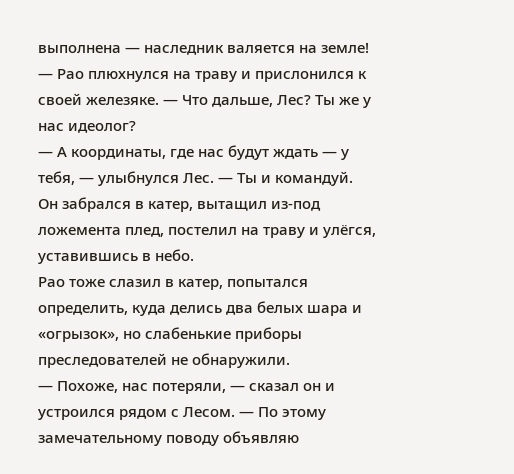выполнена — наследник валяется на земле! — Рао плюхнулся на траву и прислонился к своей железяке. — Что дальше, Лес? Ты же у нас идеолог?
— А координаты, где нас будут ждать — у тебя, — улыбнулся Лес. — Ты и командуй.
Он забрался в катер, вытащил из-под ложемента плед, постелил на траву и улёгся, уставившись в небо.
Рао тоже слазил в катер, попытался определить, куда делись два белых шара и «огрызок», но слабенькие приборы преследователей не обнаружили.
— Похоже, нас потеряли, — сказал он и устроился рядом с Лесом. — По этому замечательному поводу объявляю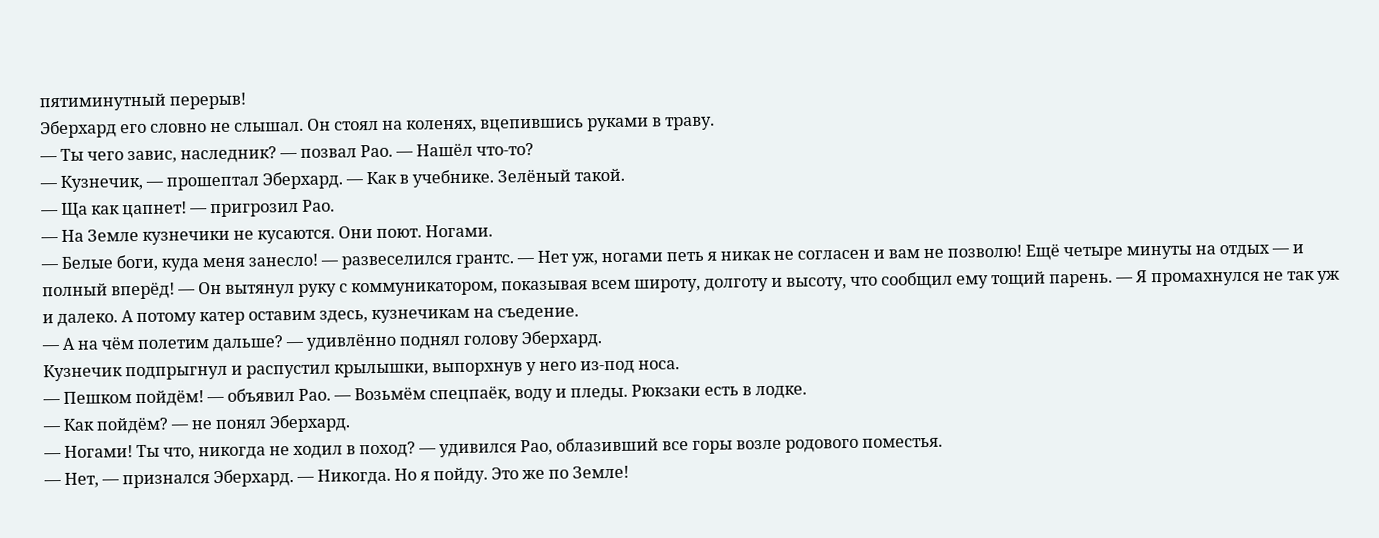пятиминутный перерыв!
Эберхард его словно не слышал. Он стоял на коленях, вцепившись руками в траву.
— Ты чего завис, наследник? — позвал Рао. — Нашёл что-то?
— Кузнечик, — прошептал Эберхард. — Как в учебнике. Зелёный такой.
— Ща как цапнет! — пригрозил Рао.
— На Земле кузнечики не кусаются. Они поют. Ногами.
— Белые боги, куда меня занесло! — развеселился грантс. — Нет уж, ногами петь я никак не согласен и вам не позволю! Ещё четыре минуты на отдых — и полный вперёд! — Он вытянул руку с коммуникатором, показывая всем широту, долготу и высоту, что сообщил ему тощий парень. — Я промахнулся не так уж и далеко. А потому катер оставим здесь, кузнечикам на съедение.
— А на чём полетим дальше? — удивлённо поднял голову Эберхард.
Кузнечик подпрыгнул и распустил крылышки, выпорхнув у него из-под носа.
— Пешком пойдём! — объявил Рао. — Возьмём спецпаёк, воду и пледы. Рюкзаки есть в лодке.
— Как пойдём? — не понял Эберхард.
— Ногами! Ты что, никогда не ходил в поход? — удивился Рао, облазивший все горы возле родового поместья.
— Нет, — признался Эберхард. — Никогда. Но я пойду. Это же по Земле!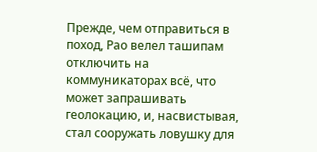Прежде, чем отправиться в поход, Рао велел ташипам отключить на коммуникаторах всё, что может запрашивать геолокацию, и, насвистывая, стал сооружать ловушку для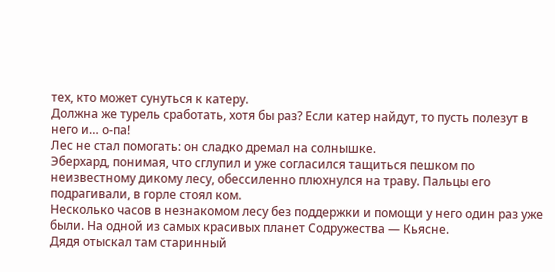тех, кто может сунуться к катеру.
Должна же турель сработать, хотя бы раз? Если катер найдут, то пусть полезут в него и… о-па!
Лес не стал помогать: он сладко дремал на солнышке.
Эберхард, понимая, что сглупил и уже согласился тащиться пешком по неизвестному дикому лесу, обессиленно плюхнулся на траву. Пальцы его подрагивали, в горле стоял ком.
Несколько часов в незнакомом лесу без поддержки и помощи у него один раз уже были. На одной из самых красивых планет Содружества — Кьясне.
Дядя отыскал там старинный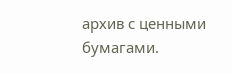архив с ценными бумагами.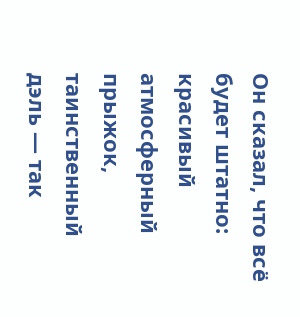Он сказал, что всё будет штатно: красивый атмосферный прыжок, таинственный дэль — так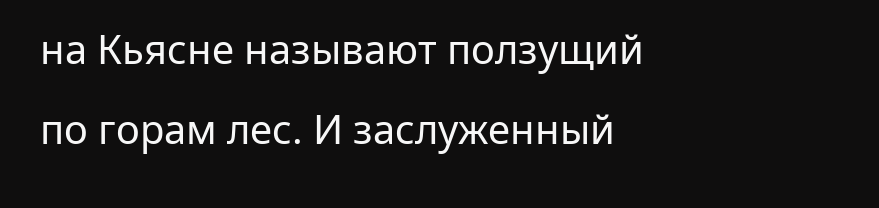на Кьясне называют ползущий по горам лес. И заслуженный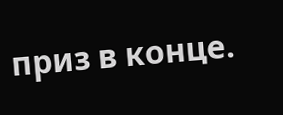приз в конце.